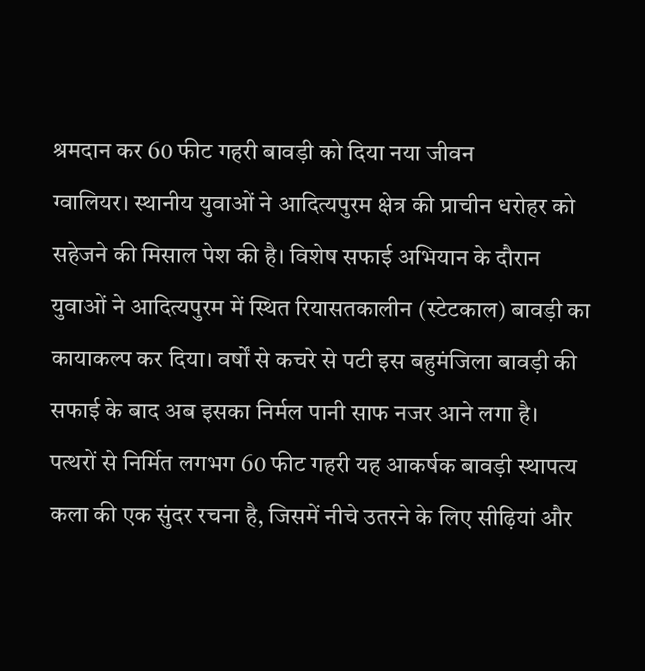श्रमदान कर 60 फीट गहरी बावड़ी को दिया नया जीवन
ग्वालियर। स्थानीय युवाओं ने आदित्यपुरम क्षेत्र की प्राचीन धरोहर को सहेजने की मिसाल पेश की है। विशेष सफाई अभियान के दौरान युवाओं ने आदित्यपुरम में स्थित रियासतकालीन (स्टेटकाल) बावड़ी का कायाकल्प कर दिया। वर्षों से कचरे से पटी इस बहुमंजिला बावड़ी की सफाई के बाद अब इसका निर्मल पानी साफ नजर आने लगा है।
पत्थरों से निर्मित लगभग 60 फीट गहरी यह आकर्षक बावड़ी स्थापत्य कला की एक सुंदर रचना है, जिसमें नीचे उतरने के लिए सीढ़ियां और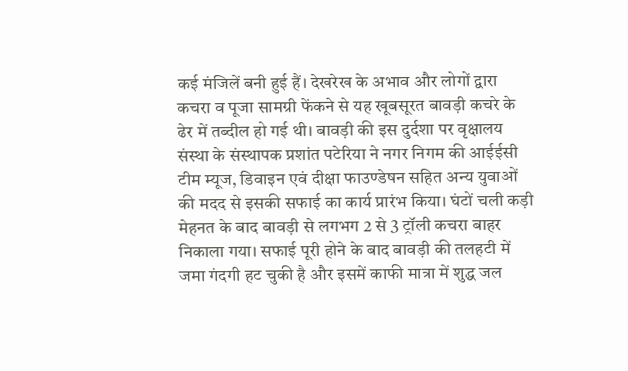कई मंजिलें बनी हुई हैं। देखरेख के अभाव और लोगों द्वारा कचरा व पूजा सामग्री फेंकने से यह खूबसूरत बावड़ी कचरे के ढेर में तब्दील हो गई थी। बावड़ी की इस दुर्दशा पर वृक्षालय संस्था के संस्थापक प्रशांत पटेरिया ने नगर निगम की आईईसी टीम म्यूज, डिवाइन एवं दीक्षा फाउण्डेषन सहित अन्य युवाओं की मदद से इसकी सफाई का कार्य प्रारंभ किया। घंटों चली कड़ी मेहनत के बाद बावड़ी से लगभग 2 से 3 ट्रॉली कचरा बाहर निकाला गया। सफाई पूरी होने के बाद बावड़ी की तलहटी में जमा गंदगी हट चुकी है और इसमें काफी मात्रा में शुद्ध जल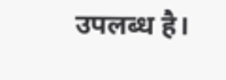उपलब्ध है।